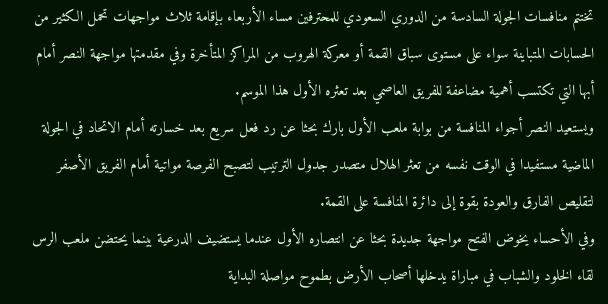تختتم منافسات الجولة السادسة من الدوري السعودي للمحترفين مساء الأربعاء بإقامة ثلاث مواجهات تحمل الكثير من الحسابات المتباينة سواء على مستوى سباق القمة أو معركة الهروب من المراكز المتأخرة وفي مقدمتها مواجهة النصر أمام أبها التي تكتسب أهمية مضاعفة للفريق العاصمي بعد تعثره الأول هذا الموسم.
ويستعيد النصر أجواء المنافسة من بوابة ملعب الأول بارك بحثا عن رد فعل سريع بعد خسارته أمام الاتحاد في الجولة الماضية مستفيدا في الوقت نفسه من تعثر الهلال متصدر جدول الترتيب لتصبح الفرصة مواتية أمام الفريق الأصفر لتقليص الفارق والعودة بقوة إلى دائرة المنافسة على القمة.
وفي الأحساء يخوض الفتح مواجهة جديدة بحثا عن انتصاره الأول عندما يستضيف الدرعية بينما يحتضن ملعب الرس لقاء الخلود والشباب في مباراة يدخلها أصحاب الأرض بطموح مواصلة البداية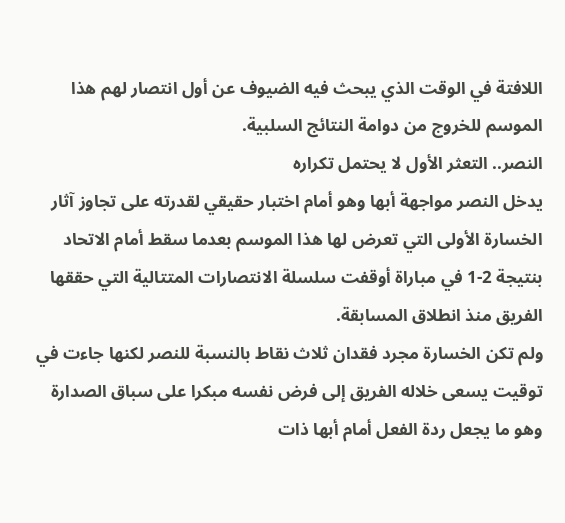اللافتة في الوقت الذي يبحث فيه الضيوف عن أول انتصار لهم هذا الموسم للخروج من دوامة النتائج السلبية.
النصر.. التعثر الأول لا يحتمل تكراره
يدخل النصر مواجهة أبها وهو أمام اختبار حقيقي لقدرته على تجاوز آثار الخسارة الأولى التي تعرض لها هذا الموسم بعدما سقط أمام الاتحاد بنتيجة 2-1 في مباراة أوقفت سلسلة الانتصارات المتتالية التي حققها الفريق منذ انطلاق المسابقة.
ولم تكن الخسارة مجرد فقدان ثلاث نقاط بالنسبة للنصر لكنها جاءت في توقيت يسعى خلاله الفريق إلى فرض نفسه مبكرا على سباق الصدارة وهو ما يجعل ردة الفعل أمام أبها ذات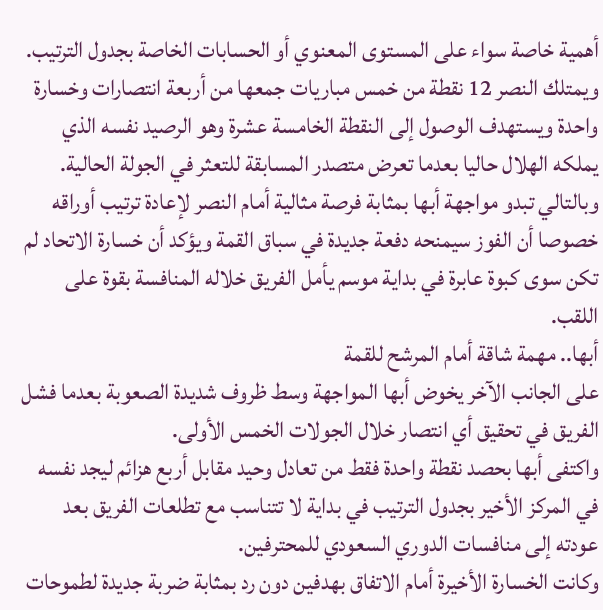أهمية خاصة سواء على المستوى المعنوي أو الحسابات الخاصة بجدول الترتيب.
ويمتلك النصر 12 نقطة من خمس مباريات جمعها من أربعة انتصارات وخسارة واحدة ويستهدف الوصول إلى النقطة الخامسة عشرة وهو الرصيد نفسه الذي يملكه الهلال حاليا بعدما تعرض متصدر المسابقة للتعثر في الجولة الحالية.
وبالتالي تبدو مواجهة أبها بمثابة فرصة مثالية أمام النصر لإعادة ترتيب أوراقه خصوصا أن الفوز سيمنحه دفعة جديدة في سباق القمة ويؤكد أن خسارة الاتحاد لم تكن سوى كبوة عابرة في بداية موسم يأمل الفريق خلاله المنافسة بقوة على اللقب.
أبها.. مهمة شاقة أمام المرشح للقمة
على الجانب الآخر يخوض أبها المواجهة وسط ظروف شديدة الصعوبة بعدما فشل الفريق في تحقيق أي انتصار خلال الجولات الخمس الأولى.
واكتفى أبها بحصد نقطة واحدة فقط من تعادل وحيد مقابل أربع هزائم ليجد نفسه في المركز الأخير بجدول الترتيب في بداية لا تتناسب مع تطلعات الفريق بعد عودته إلى منافسات الدوري السعودي للمحترفين.
وكانت الخسارة الأخيرة أمام الاتفاق بهدفين دون رد بمثابة ضربة جديدة لطموحات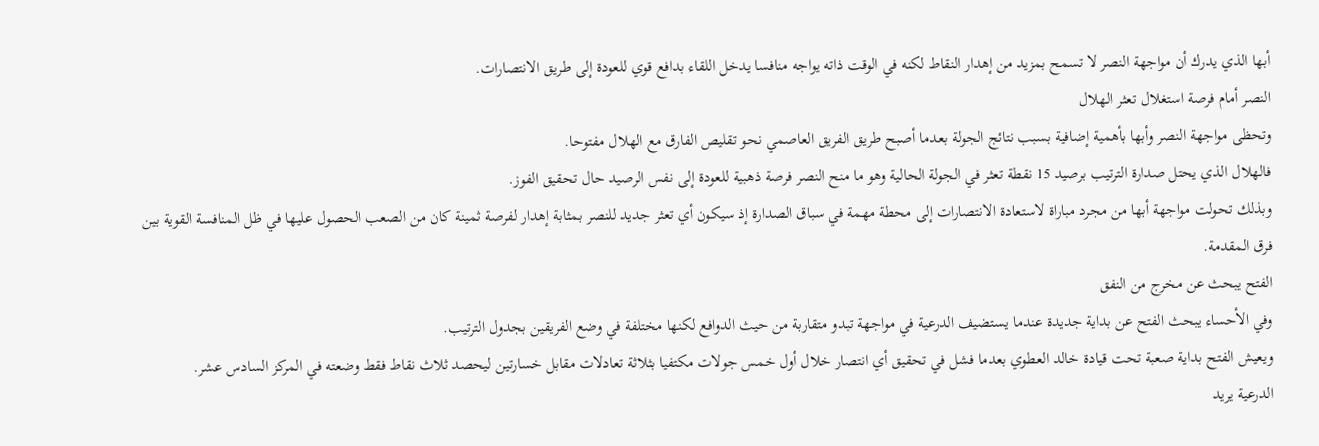أبها الذي يدرك أن مواجهة النصر لا تسمح بمزيد من إهدار النقاط لكنه في الوقت ذاته يواجه منافسا يدخل اللقاء بدافع قوي للعودة إلى طريق الانتصارات.
النصر أمام فرصة استغلال تعثر الهلال
وتحظى مواجهة النصر وأبها بأهمية إضافية بسبب نتائج الجولة بعدما أصبح طريق الفريق العاصمي نحو تقليص الفارق مع الهلال مفتوحا.
فالهلال الذي يحتل صدارة الترتيب برصيد 15 نقطة تعثر في الجولة الحالية وهو ما منح النصر فرصة ذهبية للعودة إلى نفس الرصيد حال تحقيق الفوز.
وبذلك تحولت مواجهة أبها من مجرد مباراة لاستعادة الانتصارات إلى محطة مهمة في سباق الصدارة إذ سيكون أي تعثر جديد للنصر بمثابة إهدار لفرصة ثمينة كان من الصعب الحصول عليها في ظل المنافسة القوية بين فرق المقدمة.
الفتح يبحث عن مخرج من النفق
وفي الأحساء يبحث الفتح عن بداية جديدة عندما يستضيف الدرعية في مواجهة تبدو متقاربة من حيث الدوافع لكنها مختلفة في وضع الفريقين بجدول الترتيب.
ويعيش الفتح بداية صعبة تحت قيادة خالد العطوي بعدما فشل في تحقيق أي انتصار خلال أول خمس جولات مكتفيا بثلاثة تعادلات مقابل خسارتين ليحصد ثلاث نقاط فقط وضعته في المركز السادس عشر.
الدرعية يريد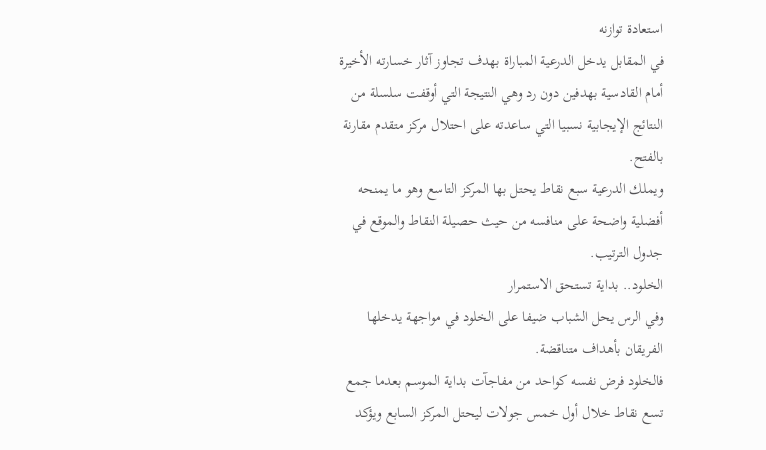استعادة توازنه
في المقابل يدخل الدرعية المباراة بهدف تجاوز آثار خسارته الأخيرة أمام القادسية بهدفين دون رد وهي النتيجة التي أوقفت سلسلة من النتائج الإيجابية نسبيا التي ساعدته على احتلال مركز متقدم مقارنة بالفتح.
ويملك الدرعية سبع نقاط يحتل بها المركز التاسع وهو ما يمنحه أفضلية واضحة على منافسه من حيث حصيلة النقاط والموقع في جدول الترتيب.
الخلود.. بداية تستحق الاستمرار
وفي الرس يحل الشباب ضيفا على الخلود في مواجهة يدخلها الفريقان بأهداف متناقضة.
فالخلود فرض نفسه كواحد من مفاجآت بداية الموسم بعدما جمع تسع نقاط خلال أول خمس جولات ليحتل المركز السابع ويؤكد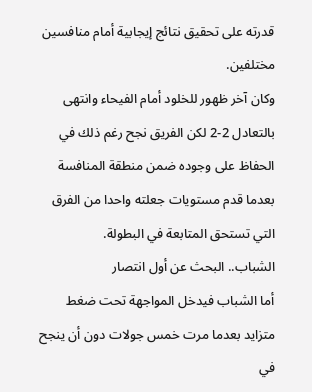قدرته على تحقيق نتائج إيجابية أمام منافسين مختلفين.
وكان آخر ظهور للخلود أمام الفيحاء وانتهى بالتعادل 2-2 لكن الفريق نجح رغم ذلك في الحفاظ على وجوده ضمن منطقة المنافسة بعدما قدم مستويات جعلته واحدا من الفرق التي تستحق المتابعة في البطولة.
الشباب.. البحث عن أول انتصار
أما الشباب فيدخل المواجهة تحت ضغط متزايد بعدما مرت خمس جولات دون أن ينجح في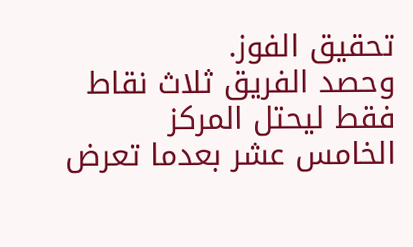تحقيق الفوز.
وحصد الفريق ثلاث نقاط فقط ليحتل المركز الخامس عشر بعدما تعرض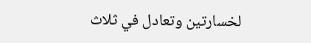لخسارتين وتعادل في ثلاث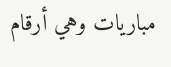مباريات وهي أرقام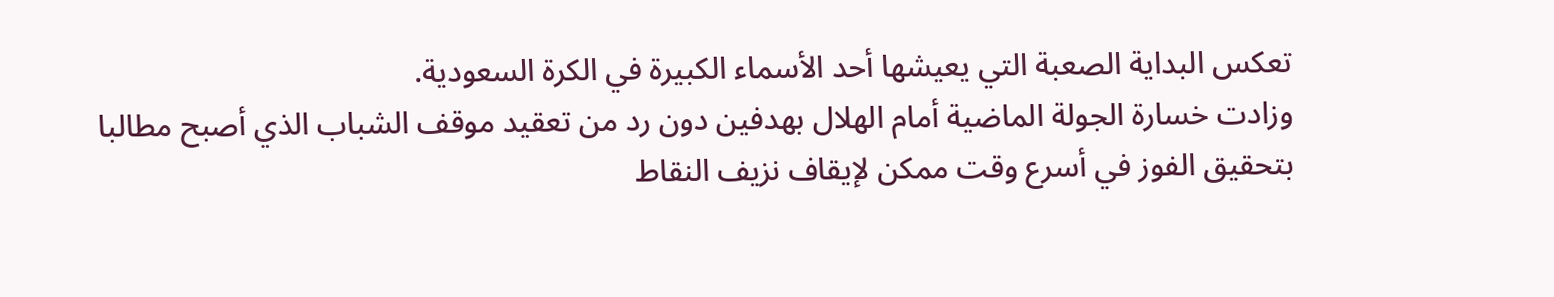تعكس البداية الصعبة التي يعيشها أحد الأسماء الكبيرة في الكرة السعودية.
وزادت خسارة الجولة الماضية أمام الهلال بهدفين دون رد من تعقيد موقف الشباب الذي أصبح مطالبا بتحقيق الفوز في أسرع وقت ممكن لإيقاف نزيف النقاط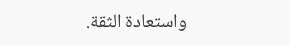واستعادة الثقة.